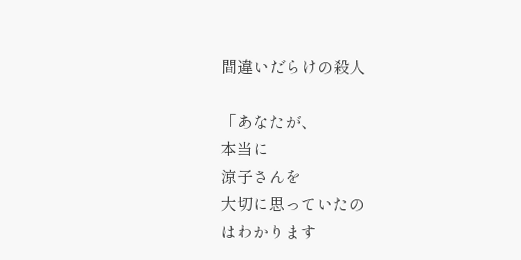間違いだらけの殺人

「あなたが、
本当に
涼子さんを
大切に思っていたの
はわかります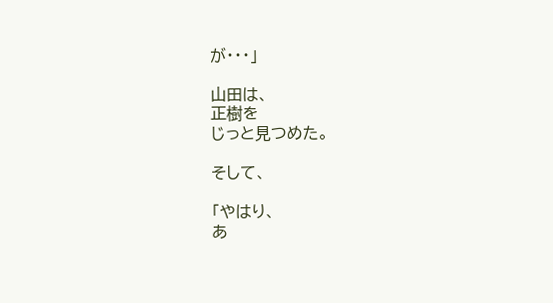が・・・」

山田は、
正樹を
じっと見つめた。

そして、

「やはり、
あ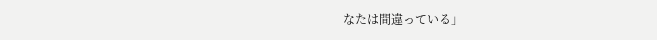なたは間違っている」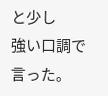と少し
強い口調で言った。